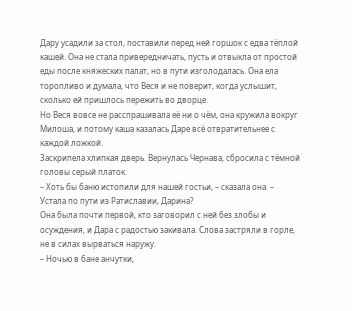Дару усадили за стол, поставили перед ней горшок с едва тёплой кашей. Она не стала привередничать, пусть и отвыкла от простой еды после княжеских палат, но в пути изголодалась. Она ела торопливо и думала, что Веся и не поверит, когда услышит, сколько ей пришлось пережить во дворце.
Но Веся вовсе не расспрашивала её ни о чём, она кружила вокруг Милоша, и потому каша казалась Даре всё отвратительнее с каждой ложкой.
Заскрипела хлипкая дверь. Вернулась Чернава, сбросила с тёмной головы серый платок.
– Хоть бы баню истопили для нашей гостьи, – сказала она. – Устала по пути из Ратиславии, Дарина?
Она была почти первой, кто заговорил с ней без злобы и осуждения, и Дара с радостью закивала. Слова застряли в горле, не в силах вырваться наружу.
– Ночью в бане анчутки,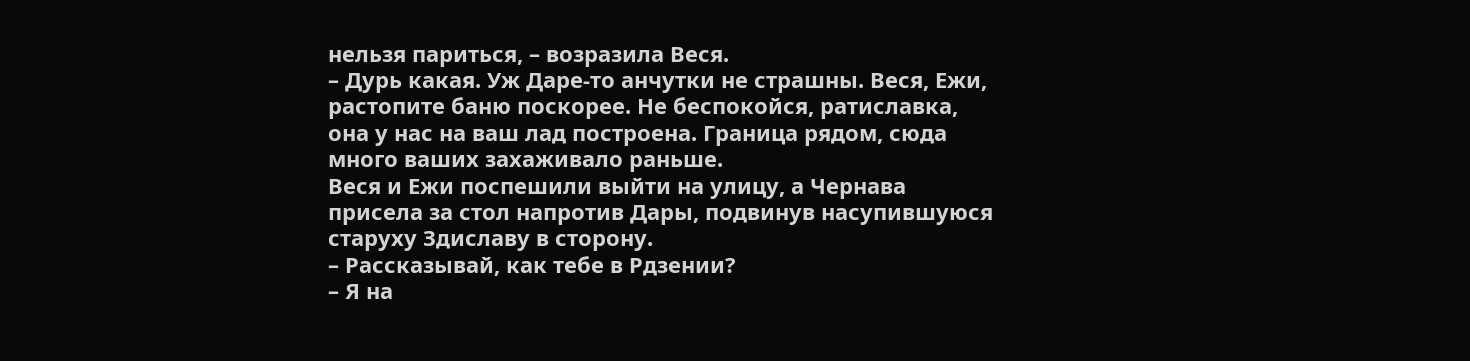нельзя париться, – возразила Веся.
– Дурь какая. Уж Даре-то анчутки не страшны. Веся, Ежи, растопите баню поскорее. Не беспокойся, ратиславка, она у нас на ваш лад построена. Граница рядом, сюда много ваших захаживало раньше.
Веся и Ежи поспешили выйти на улицу, а Чернава присела за стол напротив Дары, подвинув насупившуюся старуху Здиславу в сторону.
– Рассказывай, как тебе в Рдзении?
– Я на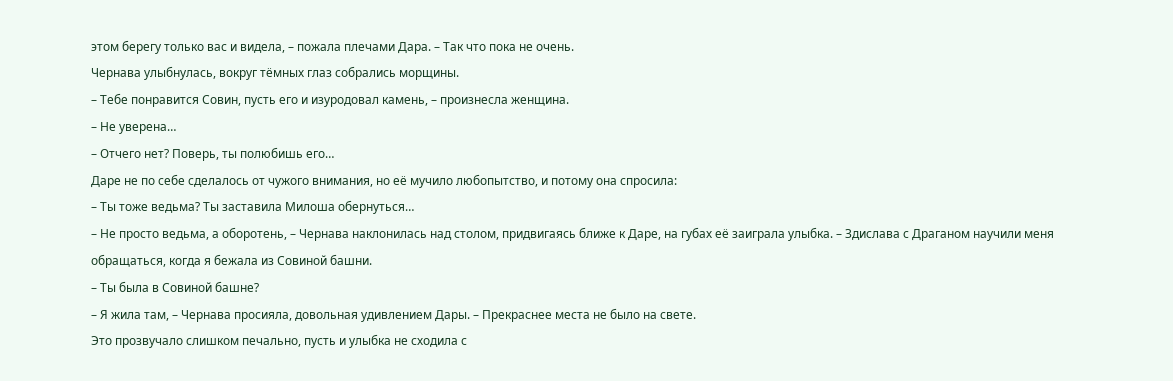этом берегу только вас и видела, – пожала плечами Дара. – Так что пока не очень.
Чернава улыбнулась, вокруг тёмных глаз собрались морщины.
– Тебе понравится Совин, пусть его и изуродовал камень, – произнесла женщина.
– Не уверена…
– Отчего нет? Поверь, ты полюбишь его…
Даре не по себе сделалось от чужого внимания, но её мучило любопытство, и потому она спросила:
– Ты тоже ведьма? Ты заставила Милоша обернуться…
– Не просто ведьма, а оборотень, – Чернава наклонилась над столом, придвигаясь ближе к Даре, на губах её заиграла улыбка. – Здислава с Драганом научили меня обращаться, когда я бежала из Совиной башни.
– Ты была в Совиной башне?
– Я жила там, – Чернава просияла, довольная удивлением Дары. – Прекраснее места не было на свете.
Это прозвучало слишком печально, пусть и улыбка не сходила с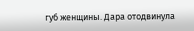губ женщины. Дара отодвинула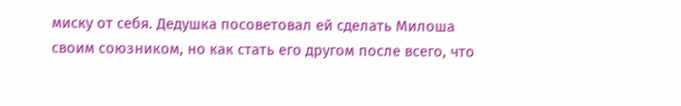миску от себя. Дедушка посоветовал ей сделать Милоша своим союзником, но как стать его другом после всего, что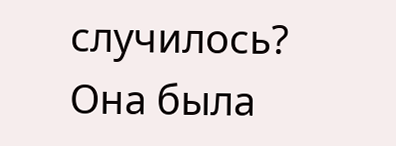случилось? Она была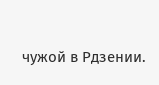чужой в Рдзении.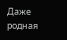Даже родная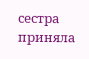сестра приняла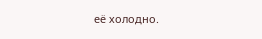её холодно.